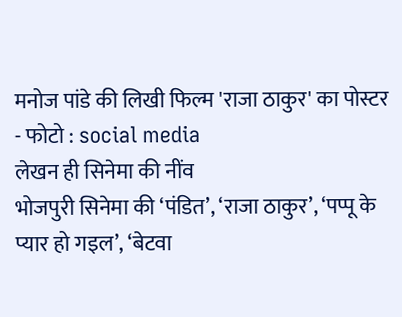मनोज पांडे की लिखी फिल्म 'राजा ठाकुर' का पोस्टर
- फोटो : social media
लेखन ही सिनेमा की नींव
भोजपुरी सिनेमा की ‘पंडित’, ‘राजा ठाकुर’, ‘पप्पू के प्यार हो गइल’, ‘बेटवा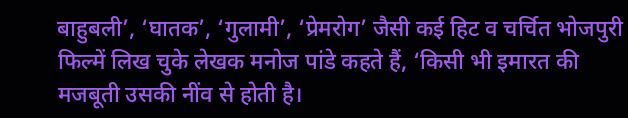बाहुबली’, ‘घातक’, ‘गुलामी’, ‘प्रेमरोग’ जैसी कई हिट व चर्चित भोजपुरी फिल्में लिख चुके लेखक मनोज पांडे कहते हैं, ‘किसी भी इमारत की मजबूती उसकी नींव से होती है।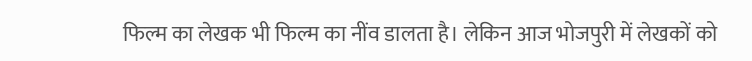फिल्म का लेखक भी फिल्म का नींव डालता है। लेकिन आज भोजपुरी में लेखकों को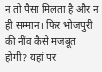न तो पैसा मिलता है और न ही सम्मान। फिर भोजपुरी की नींव कैसे मजबूत होगी? यहां पर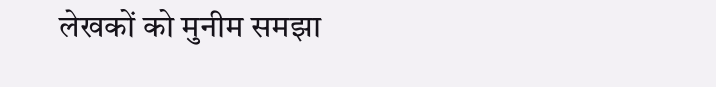लेखकों को मुनीम समझा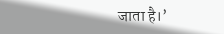जाता है।’